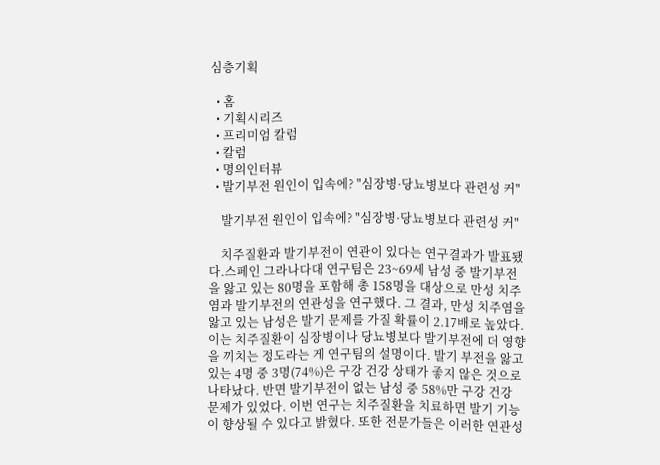심층기획

  • 홈
  • 기획시리즈
  • 프리미엄 칼럼
  • 칼럼
  • 명의인터뷰
  • 발기부전 원인이 입속에? "심장병·당뇨병보다 관련성 커"

    발기부전 원인이 입속에? "심장병·당뇨병보다 관련성 커"

    치주질환과 발기부전이 연관이 있다는 연구결과가 발표됐다.스페인 그라나다대 연구팀은 23~69세 남성 중 발기부전을 앓고 있는 80명을 포함해 총 158명을 대상으로 만성 치주염과 발기부전의 연관성을 연구했다. 그 결과, 만성 치주염을 앓고 있는 남성은 발기 문제를 가질 확률이 2.17배로 높았다. 이는 치주질환이 심장병이나 당뇨병보다 발기부전에 더 영향을 끼치는 정도라는 게 연구팀의 설명이다. 발기 부전을 앓고 있는 4명 중 3명(74%)은 구강 건강 상태가 좋지 않은 것으로 나타났다. 반면 발기부전이 없는 남성 중 58%만 구강 건강 문제가 있었다. 이번 연구는 치주질환을 치료하면 발기 기능이 향상될 수 있다고 밝혔다. 또한 전문가들은 이러한 연관성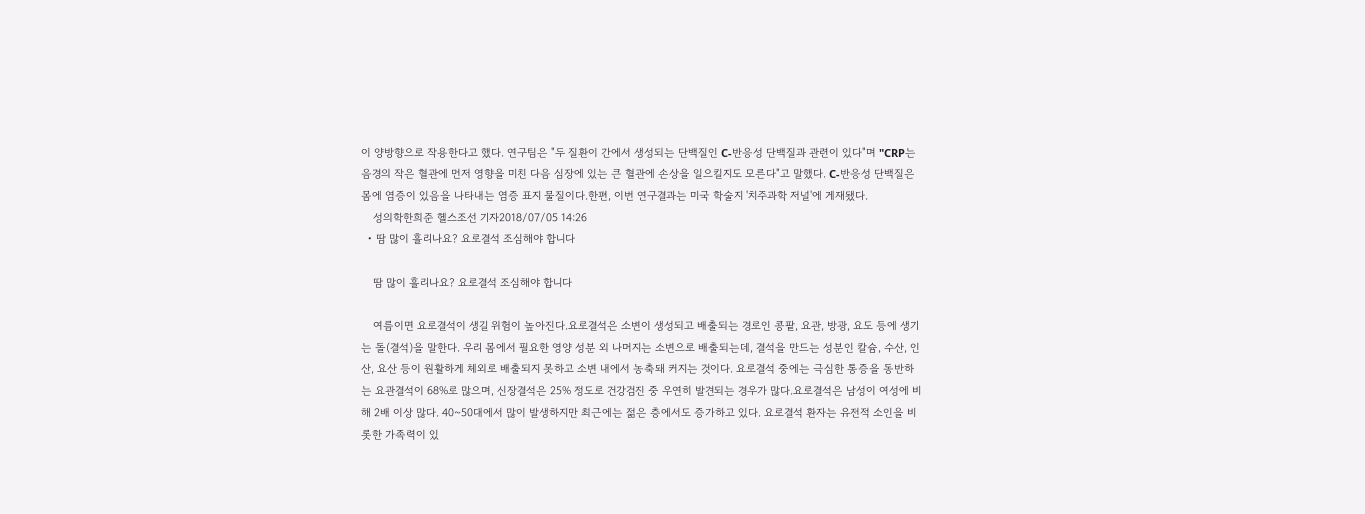이 양방향으로 작용한다고 했다. 연구팀은 "두 질환이 간에서 생성되는 단백질인 C-반응성 단백질과 관련이 있다"며 "CRP는 음경의 작은 혈관에 먼저 영향을 미친 다음 심장에 있는 큰 혈관에 손상을 일으킬지도 모른다"고 말했다. C-반응성 단백질은 몸에 염증이 있음을 나타내는 염증 표지 물질이다.한편, 이번 연구결과는 미국 학술지 '치주과학 저널'에 게재됐다.
    성의학한희준 헬스조선 기자2018/07/05 14:26
  • 땀 많이 흘리나요? 요로결석 조심해야 합니다

    땀 많이 흘리나요? 요로결석 조심해야 합니다

    여름이면 요로결석이 생길 위험이 높아진다.요로결석은 소변이 생성되고 배출되는 경로인 콩팥, 요관, 방광, 요도 등에 생기는 돌(결석)을 말한다. 우리 몸에서 필요한 영양 성분 외 나머지는 소변으로 배출되는데, 결석을 만드는 성분인 칼슘, 수산, 인산, 요산 등이 원활하게 체외로 배출되지 못하고 소변 내에서 농축돼 커지는 것이다. 요로결석 중에는 극심한 통증을 동반하는 요관결석이 68%로 많으며, 신장결석은 25% 정도로 건강검진 중 우연히 발견되는 경우가 많다.요로결석은 남성이 여성에 비해 2배 이상 많다. 40~50대에서 많이 발생하지만 최근에는 젊은 층에서도 증가하고 있다. 요로결석 환자는 유전적 소인을 비롯한 가족력이 있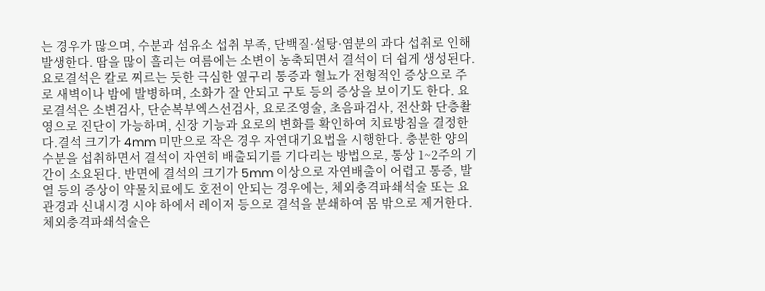는 경우가 많으며, 수분과 섬유소 섭취 부족, 단백질·설탕·염분의 과다 섭취로 인해 발생한다. 땀을 많이 흘리는 여름에는 소변이 농축되면서 결석이 더 쉽게 생성된다. 요로결석은 칼로 찌르는 듯한 극심한 옆구리 통증과 혈뇨가 전형적인 증상으로 주로 새벽이나 밤에 발병하며, 소화가 잘 안되고 구토 등의 증상을 보이기도 한다. 요로결석은 소변검사, 단순복부엑스선검사, 요로조영술, 초음파검사, 전산화 단층촬영으로 진단이 가능하며, 신장 기능과 요로의 변화를 확인하여 치료방침을 결정한다.결석 크기가 4mm 미만으로 작은 경우 자연대기요법을 시행한다. 충분한 양의 수분을 섭취하면서 결석이 자연히 배출되기를 기다리는 방법으로, 통상 1~2주의 기간이 소요된다. 반면에 결석의 크기가 5mm 이상으로 자연배출이 어렵고 통증, 발열 등의 증상이 약물치료에도 호전이 안되는 경우에는, 체외충격파쇄석술 또는 요관경과 신내시경 시야 하에서 레이저 등으로 결석을 분쇄하여 몸 밖으로 제거한다.체외충격파쇄석술은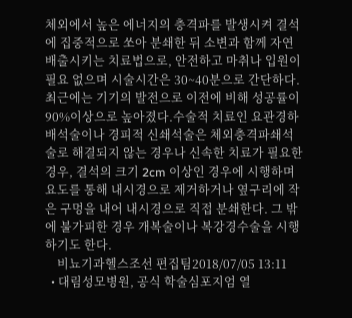체외에서 높은 에너지의 충격파를 발생시켜 결석에 집중적으로 쏘아 분쇄한 뒤 소변과 함께 자연배출시키는 치료법으로, 안전하고 마취나 입원이 필요 없으며 시술시간은 30~40분으로 간단하다. 최근에는 기기의 발전으로 이전에 비해 성공률이 90%이상으로 높아졌다.수술적 치료인 요관경하 배석술이나 경피적 신쇄석술은 체외충격파쇄석술로 해결되지 않는 경우나 신속한 치료가 필요한 경우, 결석의 크기 2cm 이상인 경우에 시행하며 요도를 통해 내시경으로 제거하거나 옆구리에 작은 구멍을 내어 내시경으로 직접 분쇄한다. 그 밖에 불가피한 경우 개복술이나 복강경수술을 시행하기도 한다.
    비뇨기과헬스조선 편집팀2018/07/05 13:11
  • 대림성모병원, 공식 학술심포지엄 열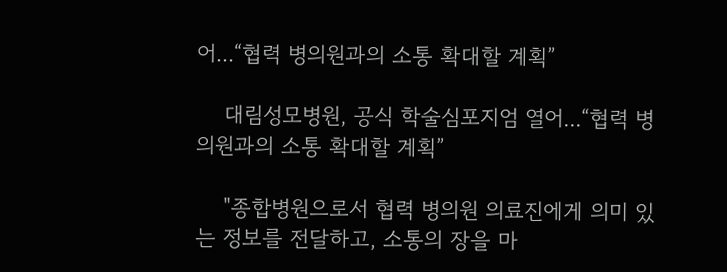어...“협력 병의원과의 소통 확대할 계획”

    대림성모병원, 공식 학술심포지엄 열어...“협력 병의원과의 소통 확대할 계획”

    "종합병원으로서 협력 병의원 의료진에게 의미 있는 정보를 전달하고, 소통의 장을 마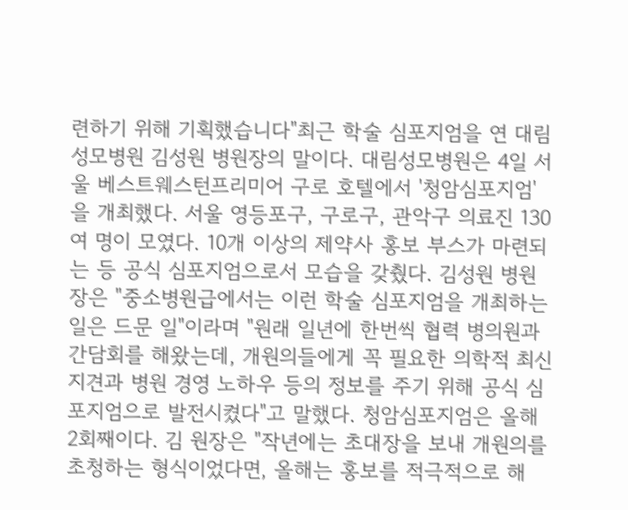련하기 위해 기획했습니다"최근 학술 심포지엄을 연 대림성모병원 김성원 병원장의 말이다. 대림성모병원은 4일 서울 베스트웨스턴프리미어 구로 호텔에서 '청암심포지엄'을 개최했다. 서울 영등포구, 구로구, 관악구 의료진 130여 명이 모였다. 10개 이상의 제약사 홍보 부스가 마련되는 등 공식 심포지엄으로서 모습을 갖췄다. 김성원 병원장은 "중소병원급에서는 이런 학술 심포지엄을 개최하는 일은 드문 일"이라며 "원래 일년에 한번씩 협력 병의원과 간담회를 해왔는데, 개원의들에게 꼭 필요한 의학적 최신 지견과 병원 경영 노하우 등의 정보를 주기 위해 공식 심포지엄으로 발전시켰다"고 말했다. 청암심포지엄은 올해 2회째이다. 김 원장은 "작년에는 초대장을 보내 개원의를 초청하는 형식이었다면, 올해는 홍보를 적극적으로 해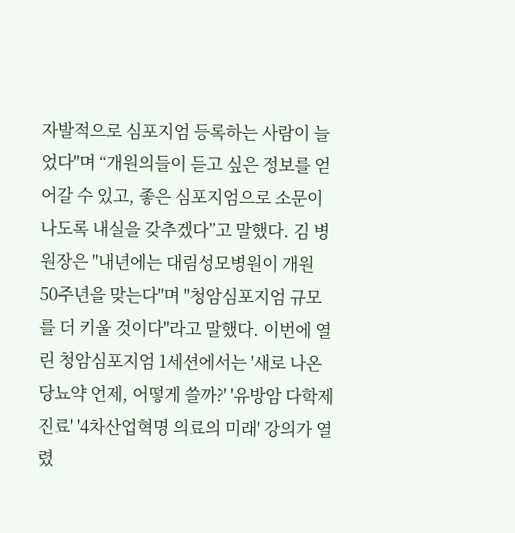자발적으로 심포지엄 등록하는 사람이 늘었다"며 “개원의들이 듣고 싶은 정보를 얻어갈 수 있고, 좋은 심포지엄으로 소문이 나도록 내실을 갖추겠다”고 말했다. 김 병원장은 "내년에는 대림성모병원이 개원 50주년을 맞는다"며 "청암심포지엄 규모를 더 키울 것이다"라고 말했다. 이번에 열린 청암심포지엄 1세션에서는 '새로 나온 당뇨약 언제, 어떻게 쓸까?' '유방암 다학제 진료' '4차산업혁명 의료의 미래' 강의가 열렸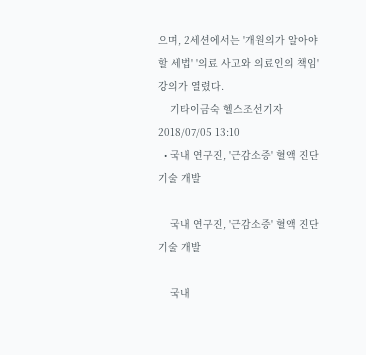으며, 2세션에서는 '개원의가 알아야 할 세법' '의료 사고와 의료인의 책임' 강의가 열렸다.
    기타이금숙 헬스조선기자 2018/07/05 13:10
  • 국내 연구진, '근감소증' 혈액 진단 기술 개발

    국내 연구진, '근감소증' 혈액 진단 기술 개발

    국내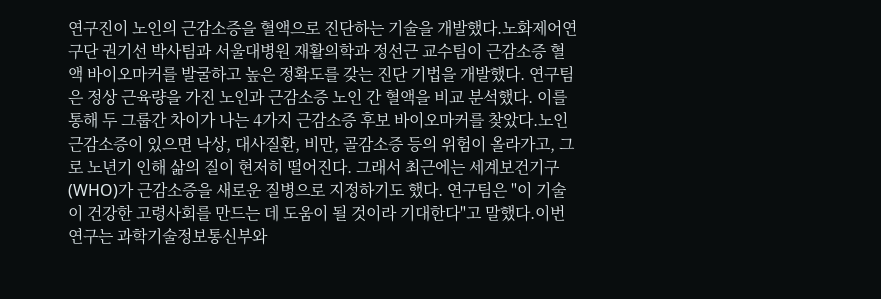연구진이 노인의 근감소증을 혈액으로 진단하는 기술을 개발했다.노화제어연구단 권기선 박사팀과 서울대병원 재활의학과 정선근 교수팀이 근감소증 혈액 바이오마커를 발굴하고 높은 정확도를 갖는 진단 기법을 개발했다. 연구팀은 정상 근육량을 가진 노인과 근감소증 노인 간 혈액을 비교 분석했다. 이를 통해 두 그룹간 차이가 나는 4가지 근감소증 후보 바이오마커를 찾았다.노인 근감소증이 있으면 낙상, 대사질환, 비만, 골감소증 등의 위험이 올라가고, 그로 노년기 인해 삶의 질이 현저히 떨어진다. 그래서 최근에는 세계보건기구(WHO)가 근감소증을 새로운 질병으로 지정하기도 했다. 연구팀은 "이 기술이 건강한 고령사회를 만드는 데 도움이 될 것이라 기대한다"고 말했다.이번 연구는 과학기술정보통신부와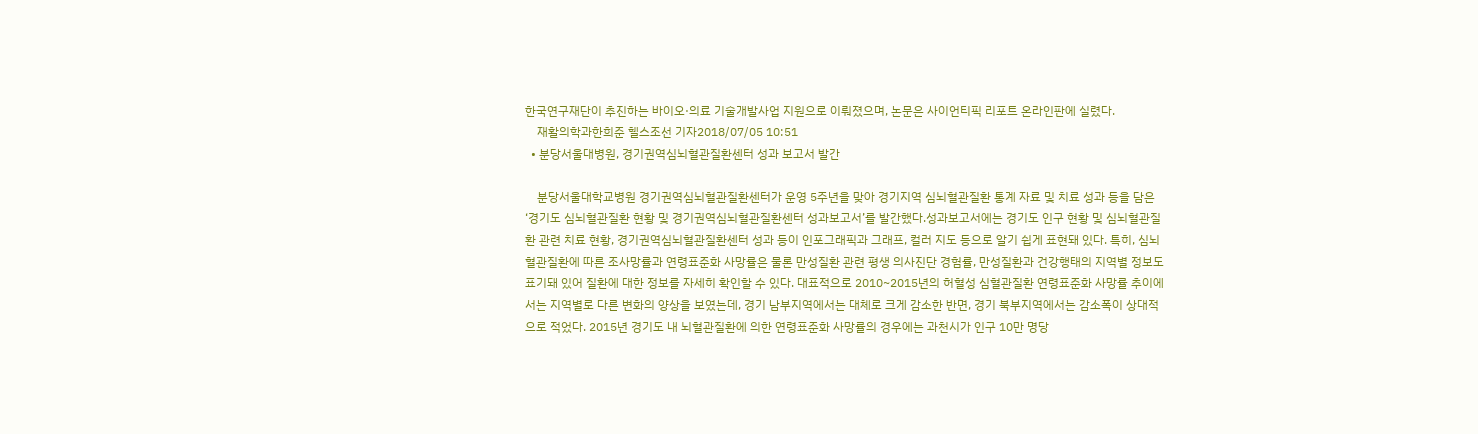한국연구재단이 추진하는 바이오·의료 기술개발사업 지원으로 이뤄졌으며, 논문은 사이언티픽 리포트 온라인판에 실렸다.
    재활의학과한희준 헬스조선 기자2018/07/05 10:51
  • 분당서울대병원, 경기권역심뇌혈관질환센터 성과 보고서 발간

    분당서울대학교병원 경기권역심뇌혈관질환센터가 운영 5주년을 맞아 경기지역 심뇌혈관질환 통계 자료 및 치료 성과 등을 담은 ‘경기도 심뇌혈관질환 현황 및 경기권역심뇌혈관질환센터 성과보고서’를 발간했다.성과보고서에는 경기도 인구 현황 및 심뇌혈관질환 관련 치료 현황, 경기권역심뇌혈관질환센터 성과 등이 인포그래픽과 그래프, 컬러 지도 등으로 알기 쉽게 표현돼 있다. 특히, 심뇌혈관질환에 따른 조사망률과 연령표준화 사망률은 물론 만성질환 관련 평생 의사진단 경험률, 만성질환과 건강행태의 지역별 정보도 표기돼 있어 질환에 대한 정보를 자세히 확인할 수 있다. 대표적으로 2010~2015년의 허혈성 심혈관질환 연령표준화 사망률 추이에서는 지역별로 다른 변화의 양상을 보였는데, 경기 남부지역에서는 대체로 크게 감소한 반면, 경기 북부지역에서는 감소폭이 상대적으로 적었다. 2015년 경기도 내 뇌혈관질환에 의한 연령표준화 사망률의 경우에는 과천시가 인구 10만 명당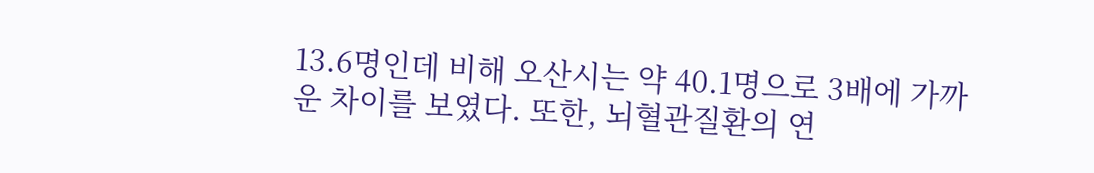13.6명인데 비해 오산시는 약 40.1명으로 3배에 가까운 차이를 보였다. 또한, 뇌혈관질환의 연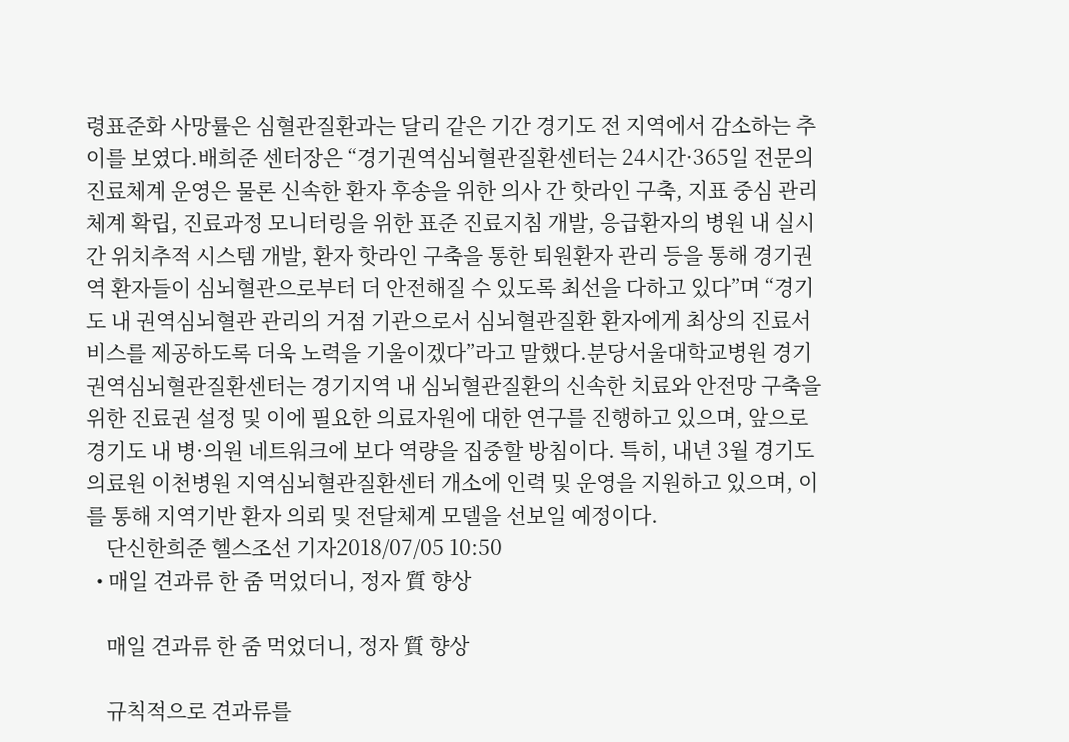령표준화 사망률은 심혈관질환과는 달리 같은 기간 경기도 전 지역에서 감소하는 추이를 보였다.배희준 센터장은 “경기권역심뇌혈관질환센터는 24시간·365일 전문의 진료체계 운영은 물론 신속한 환자 후송을 위한 의사 간 핫라인 구축, 지표 중심 관리 체계 확립, 진료과정 모니터링을 위한 표준 진료지침 개발, 응급환자의 병원 내 실시간 위치추적 시스템 개발, 환자 핫라인 구축을 통한 퇴원환자 관리 등을 통해 경기권역 환자들이 심뇌혈관으로부터 더 안전해질 수 있도록 최선을 다하고 있다”며 “경기도 내 권역심뇌혈관 관리의 거점 기관으로서 심뇌혈관질환 환자에게 최상의 진료서비스를 제공하도록 더욱 노력을 기울이겠다”라고 말했다.분당서울대학교병원 경기권역심뇌혈관질환센터는 경기지역 내 심뇌혈관질환의 신속한 치료와 안전망 구축을 위한 진료권 설정 및 이에 필요한 의료자원에 대한 연구를 진행하고 있으며, 앞으로 경기도 내 병·의원 네트워크에 보다 역량을 집중할 방침이다. 특히, 내년 3월 경기도의료원 이천병원 지역심뇌혈관질환센터 개소에 인력 및 운영을 지원하고 있으며, 이를 통해 지역기반 환자 의뢰 및 전달체계 모델을 선보일 예정이다.
    단신한희준 헬스조선 기자2018/07/05 10:50
  • 매일 견과류 한 줌 먹었더니, 정자 質 향상

    매일 견과류 한 줌 먹었더니, 정자 質 향상

    규칙적으로 견과류를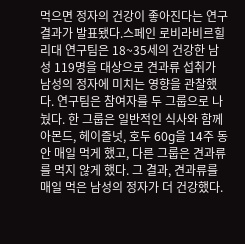먹으면 정자의 건강이 좋아진다는 연구결과가 발표됐다.스페인 로비라비르힐리대 연구팀은 18~35세의 건강한 남성 119명을 대상으로 견과류 섭취가 남성의 정자에 미치는 영향을 관찰했다. 연구팀은 참여자를 두 그룹으로 나눴다. 한 그룹은 일반적인 식사와 함께 아몬드, 헤이즐넛, 호두 60g을 14주 동안 매일 먹게 했고, 다른 그룹은 견과류를 먹지 않게 했다. 그 결과, 견과류를 매일 먹은 남성의 정자가 더 건강했다.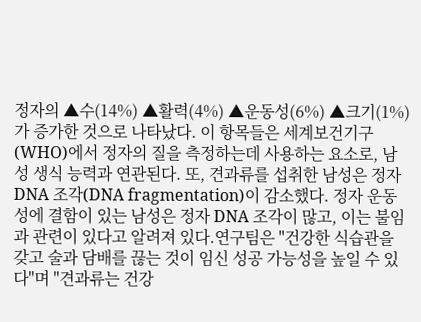정자의 ▲수(14%) ▲활력(4%) ▲운동성(6%) ▲크기(1%)가 증가한 것으로 나타났다. 이 항목들은 세계보건기구(WHO)에서 정자의 질을 측정하는데 사용하는 요소로, 남성 생식 능력과 연관된다. 또, 견과류를 섭취한 남성은 정자 DNA 조각(DNA fragmentation)이 감소했다. 정자 운동성에 결함이 있는 남성은 정자 DNA 조각이 많고, 이는 불임과 관련이 있다고 알려져 있다.연구팀은 "건강한 식습관을 갖고 술과 담배를 끊는 것이 임신 성공 가능성을 높일 수 있다"며 "견과류는 건강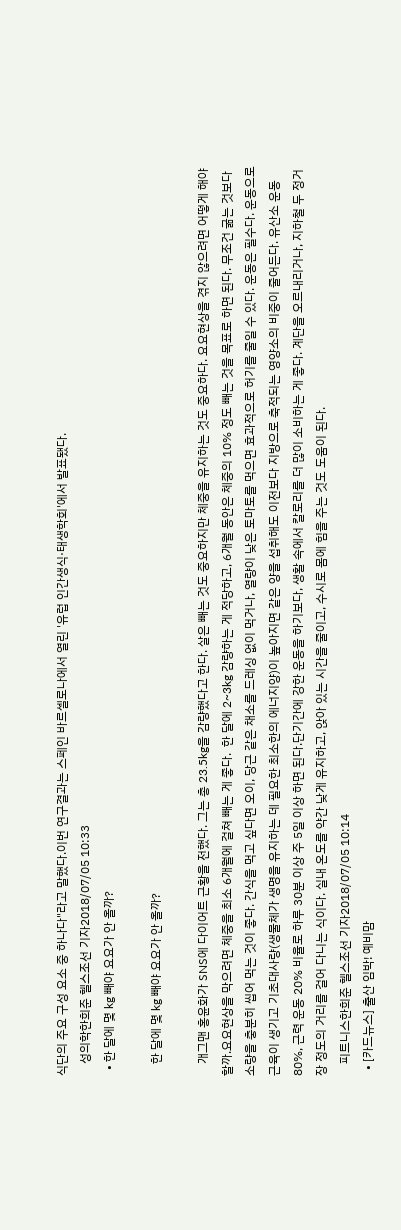식단의 주요 구성 요소 중 하나다"라고 말했다.이번 연구결과는 스페인 바르셀로나에서 열린 '유럽 인간생식·태생학회'에서 발표됐다.
    성의학한희준 헬스조선 기자2018/07/05 10:33
  • 한 달에 몇 kg 빼야 요요가 안 올까?

    한 달에 몇 kg 빼야 요요가 안 올까?

    개그맨 홍윤화가 SNS에 다이어트 근황을 전했다. 그는 총 23.5kg을 감량했다고 한다. 살은 빼는 것도 중요하지만 체중을 유지하는 것도 중요하다. 요요현상을 겪지 않으려면 어떻게 해야 할까.요요현상을 막으려면 체중을 최소 6개월에 걸쳐 빼는 게 좋다.  한 달에 2~3kg 감량하는 게 적당하고, 6개월 동안은 체중의 10% 정도 빼는 것을 목표로 하면 된다. 무조건 굶는 것보다 소량을 충분히 씹어 먹는 것이 좋다. 간식을 먹고 싶다면 오이, 당근 같은 채소를 드레싱 없이 먹거나, 열량이 낮은 토마토를 먹으면 효과적으로 허기를 줄일 수 있다. 운동은 필수다. 운동으로 근육이 생기고 기초대사량(생물체가 생명을 유지하는 데 필요한 최소한의 에너지양)이 높아지면 같은 양을 섭취해도 이전보다 지방으로 축적되는 영양소의 비중이 줄어든다. 유산소 운동 80%, 근력 운동 20% 비율로 하루 30분 이상 주 5일 이상 하면 된다.단기간에 강한 운동을 하기보다, 생활 속에서 칼로리를 더 많이 소비하는 게 좋다. 계단을 오르내리거나, 지하철 두 정거장 정도의 거리를 걸어 다니는 식이다. 실내 온도를 약간 낮게 유지하고, 앉아 있는 시간을 줄이고, 수시로 몸에 힘을 주는 것도 도움이 된다.
    피트니스한희준 헬스조선 기자2018/07/05 10:14
  • [카드뉴스] 출산 임박! 예비맘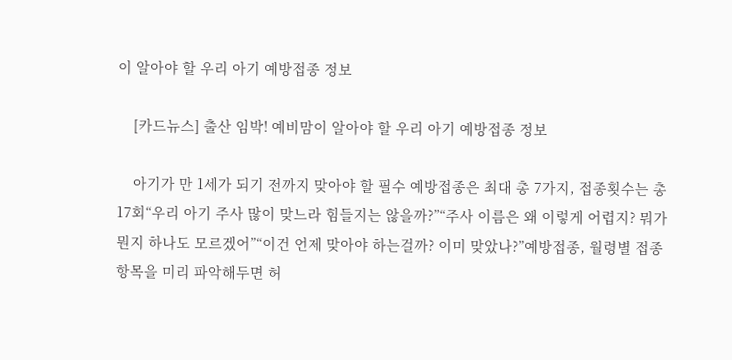이 알아야 할 우리 아기 예방접종 정보

    [카드뉴스] 출산 임박! 예비맘이 알아야 할 우리 아기 예방접종 정보

    아기가 만 1세가 되기 전까지 맞아야 할 필수 예방접종은 최대 총 7가지, 접종횟수는 총 17회“우리 아기 주사 많이 맞느라 힘들지는 않을까?”“주사 이름은 왜 이렇게 어렵지? 뭐가 뭔지 하나도 모르겠어”“이건 언제 맞아야 하는걸까? 이미 맞았나?”예방접종, 월령별 접종 항목을 미리 파악해두면 허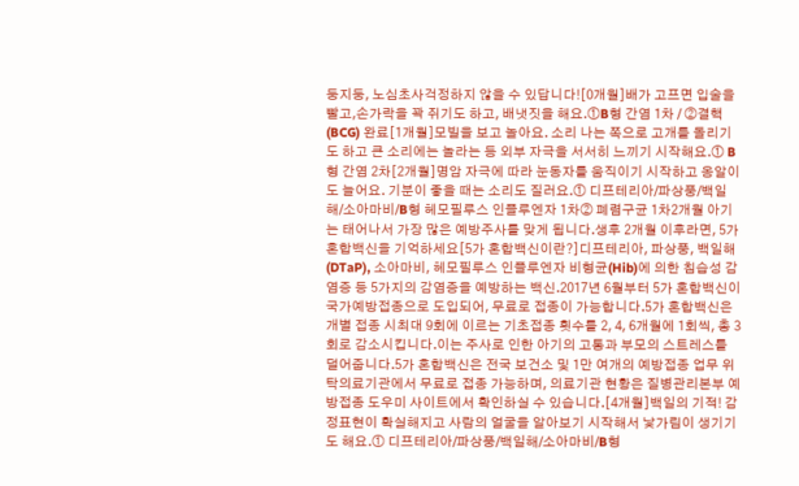둥지둥, 노심초사걱정하지 않을 수 있답니다![0개월]배가 고프면 입술을 빨고,손가락을 꽉 쥐기도 하고, 배냇짓을 해요.①B형 간염 1차 / ②결핵(BCG) 완료[1개월]모빌을 보고 놀아요. 소리 나는 쪽으로 고개를 돌리기도 하고 큰 소리에는 놀라는 등 외부 자극을 서서히 느끼기 시작해요.① B형 간염 2차[2개월]명암 자극에 따라 눈동자를 움직이기 시작하고 옹알이도 늘어요. 기분이 좋을 때는 소리도 질러요.① 디프테리아/파상풍/백일해/소아마비/B형 헤모필루스 인플루엔자 1차② 폐렴구균 1차2개월 아기는 태어나서 가장 많은 예방주사를 맞게 됩니다.생후 2개월 이후라면, 5가 혼합백신을 기억하세요[5가 혼합백신이란?]디프테리아, 파상풍, 백일해(DTaP), 소아마비, 헤모필루스 인플루엔자 비형균(Hib)에 의한 침습성 감염증 등 5가지의 감염증을 예방하는 백신.2017년 6월부터 5가 혼합백신이 국가예방접종으로 도입되어, 무료로 접종이 가능합니다.5가 혼합백신은 개별 접종 시최대 9회에 이르는 기초접종 횟수를 2, 4, 6개월에 1회씩, 총 3회로 감소시킵니다.이는 주사로 인한 아기의 고통과 부모의 스트레스를 덜어줍니다.5가 혼합백신은 전국 보건소 및 1만 여개의 예방접종 업무 위탁의료기관에서 무료로 접종 가능하며, 의료기관 현황은 질병관리본부 예방접종 도우미 사이트에서 확인하실 수 있습니다.[4개월]백일의 기적! 감정표현이 확실해지고 사람의 얼굴을 알아보기 시작해서 낯가림이 생기기도 해요.① 디프테리아/파상풍/백일해/소아마비/B형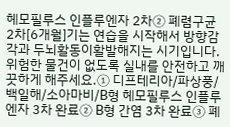헤모필루스 인플루엔자 2차② 폐렴구균 2차[6개월]기는 연습을 시작해서 방향감각과 두뇌활동이활발해지는 시기입니다. 위험한 물건이 없도록 실내를 안전하고 깨끗하게 해주세요.① 디프테리아/파상풍/백일해/소아마비/B형 헤모필루스 인플루엔자 3차 완료② B형 간염 3차 완료③ 폐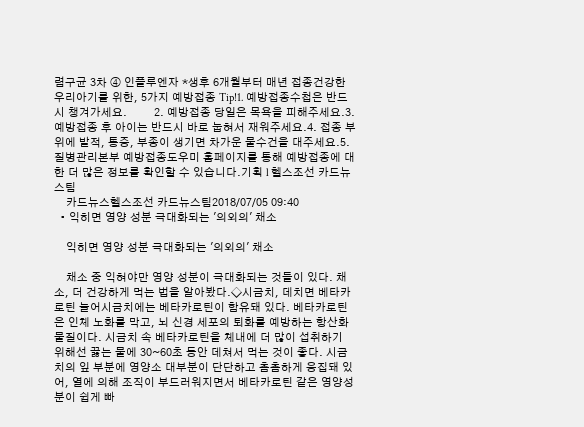렴구균 3차 ④ 인플루엔자 *생후 6개월부터 매년 접종건강한 우리아기를 위한, 5가지 예방접종 Tip!1. 예방접종수첩은 반드시 챙겨가세요.         2. 예방접종 당일은 목욕을 피해주세요.3. 예방접종 후 아이는 반드시 바로 눕혀서 재워주세요.4. 접종 부위에 발적, 통증, 부종이 생기면 차가운 물수건을 대주세요.5. 질병관리본부 예방접종도우미 홈페이지를 통해 예방접종에 대한 더 많은 정보를 확인할 수 있습니다.기획 l 헬스조선 카드뉴스팀
    카드뉴스헬스조선 카드뉴스팀2018/07/05 09:40
  • 익히면 영양 성분 극대화되는 '의외의' 채소

    익히면 영양 성분 극대화되는 '의외의' 채소

    채소 중 익혀야만 영양 성분이 극대화되는 것들이 있다. 채소, 더 건강하게 먹는 법을 알아봤다.◇시금치, 데치면 베타카로틴 늘어시금치에는 베타카로틴이 함유돼 있다. 베타카로틴은 인체 노화를 막고, 뇌 신경 세포의 퇴화를 예방하는 항산화 물질이다. 시금치 속 베타카로틴을 체내에 더 많이 섭취하기 위해선 끓는 물에 30~60초 동안 데쳐서 먹는 것이 좋다. 시금치의 잎 부분에 영양소 대부분이 단단하고 촘촘하게 응집돼 있어, 열에 의해 조직이 부드러워지면서 베타카로틴 같은 영양성분이 쉽게 빠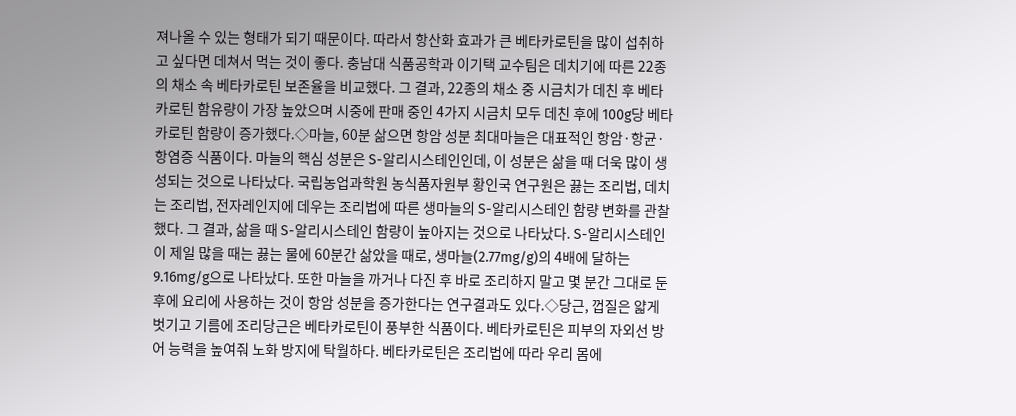져나올 수 있는 형태가 되기 때문이다. 따라서 항산화 효과가 큰 베타카로틴을 많이 섭취하고 싶다면 데쳐서 먹는 것이 좋다. 충남대 식품공학과 이기택 교수팀은 데치기에 따른 22종의 채소 속 베타카로틴 보존율을 비교했다. 그 결과, 22종의 채소 중 시금치가 데친 후 베타카로틴 함유량이 가장 높았으며 시중에 판매 중인 4가지 시금치 모두 데친 후에 100g당 베타카로틴 함량이 증가했다.◇마늘, 60분 삶으면 항암 성분 최대마늘은 대표적인 항암·항균·항염증 식품이다. 마늘의 핵심 성분은 S-알리시스테인인데, 이 성분은 삶을 때 더욱 많이 생성되는 것으로 나타났다. 국립농업과학원 농식품자원부 황인국 연구원은 끓는 조리법, 데치는 조리법, 전자레인지에 데우는 조리법에 따른 생마늘의 S-알리시스테인 함량 변화를 관찰했다. 그 결과, 삶을 때 S-알리시스테인 함량이 높아지는 것으로 나타났다. S-알리시스테인이 제일 많을 때는 끓는 물에 60분간 삶았을 때로, 생마늘(2.77mg/g)의 4배에 달하는 9.16mg/g으로 나타났다. 또한 마늘을 까거나 다진 후 바로 조리하지 말고 몇 분간 그대로 둔 후에 요리에 사용하는 것이 항암 성분을 증가한다는 연구결과도 있다.◇당근, 껍질은 얇게 벗기고 기름에 조리당근은 베타카로틴이 풍부한 식품이다. 베타카로틴은 피부의 자외선 방어 능력을 높여줘 노화 방지에 탁월하다. 베타카로틴은 조리법에 따라 우리 몸에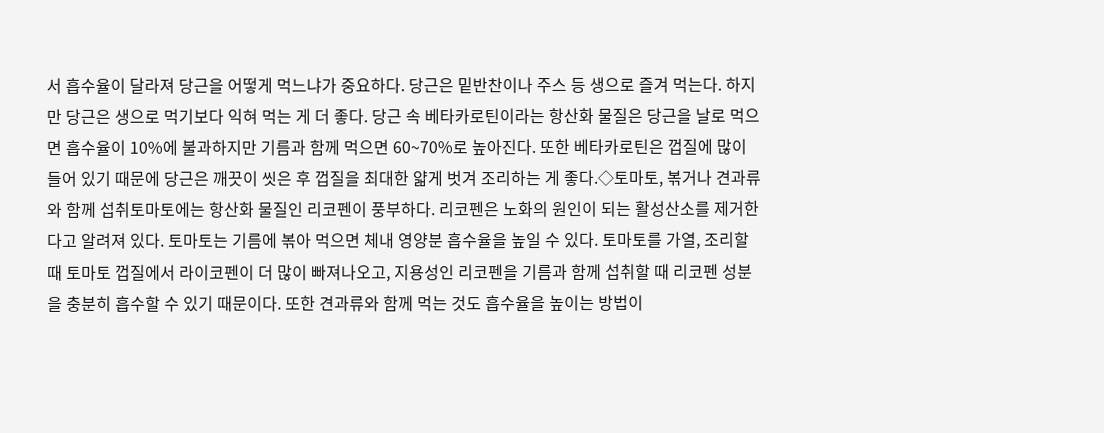서 흡수율이 달라져 당근을 어떻게 먹느냐가 중요하다. 당근은 밑반찬이나 주스 등 생으로 즐겨 먹는다. 하지만 당근은 생으로 먹기보다 익혀 먹는 게 더 좋다. 당근 속 베타카로틴이라는 항산화 물질은 당근을 날로 먹으면 흡수율이 10%에 불과하지만 기름과 함께 먹으면 60~70%로 높아진다. 또한 베타카로틴은 껍질에 많이 들어 있기 때문에 당근은 깨끗이 씻은 후 껍질을 최대한 얇게 벗겨 조리하는 게 좋다.◇토마토, 볶거나 견과류와 함께 섭취토마토에는 항산화 물질인 리코펜이 풍부하다. 리코펜은 노화의 원인이 되는 활성산소를 제거한다고 알려져 있다. 토마토는 기름에 볶아 먹으면 체내 영양분 흡수율을 높일 수 있다. 토마토를 가열, 조리할 때 토마토 껍질에서 라이코펜이 더 많이 빠져나오고, 지용성인 리코펜을 기름과 함께 섭취할 때 리코펜 성분을 충분히 흡수할 수 있기 때문이다. 또한 견과류와 함께 먹는 것도 흡수율을 높이는 방법이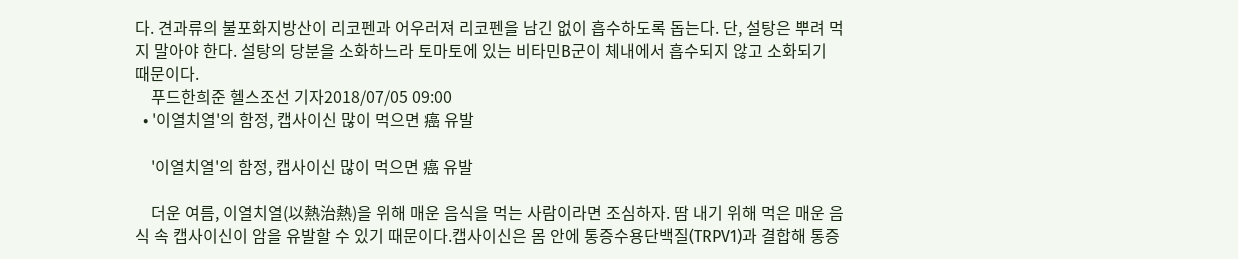다. 견과류의 불포화지방산이 리코펜과 어우러져 리코펜을 남긴 없이 흡수하도록 돕는다. 단, 설탕은 뿌려 먹지 말아야 한다. 설탕의 당분을 소화하느라 토마토에 있는 비타민B군이 체내에서 흡수되지 않고 소화되기 때문이다.
    푸드한희준 헬스조선 기자2018/07/05 09:00
  • '이열치열'의 함정, 캡사이신 많이 먹으면 癌 유발

    '이열치열'의 함정, 캡사이신 많이 먹으면 癌 유발

    더운 여름, 이열치열(以熱治熱)을 위해 매운 음식을 먹는 사람이라면 조심하자. 땀 내기 위해 먹은 매운 음식 속 캡사이신이 암을 유발할 수 있기 때문이다.캡사이신은 몸 안에 통증수용단백질(TRPV1)과 결합해 통증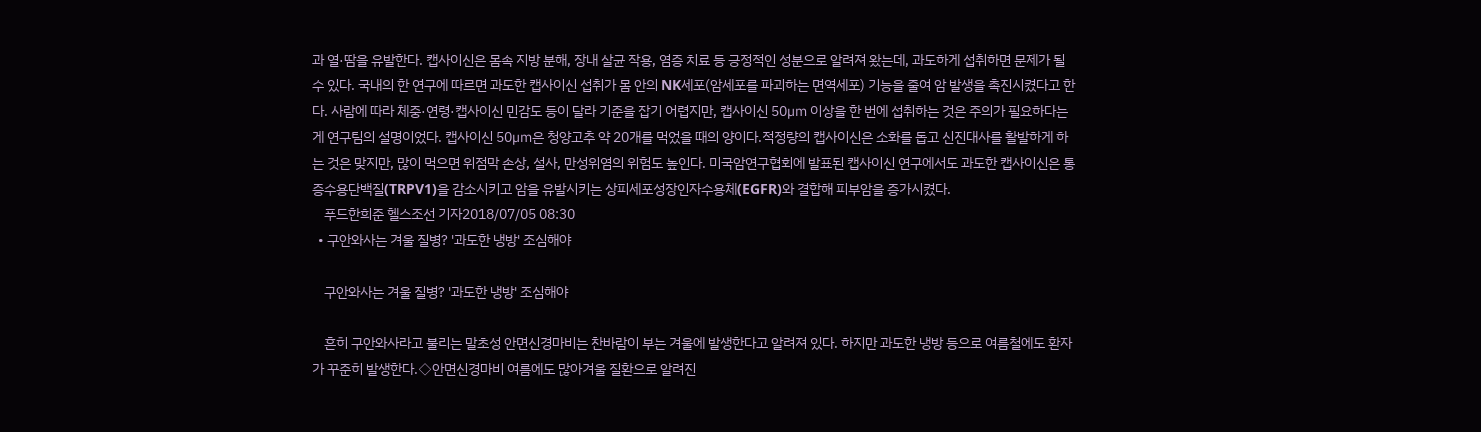과 열·땀을 유발한다. 캡사이신은 몸속 지방 분해, 장내 살균 작용, 염증 치료 등 긍정적인 성분으로 알려져 왔는데, 과도하게 섭취하면 문제가 될 수 있다. 국내의 한 연구에 따르면 과도한 캡사이신 섭취가 몸 안의 NK세포(암세포를 파괴하는 면역세포) 기능을 줄여 암 발생을 촉진시켰다고 한다. 사람에 따라 체중·연령·캡사이신 민감도 등이 달라 기준을 잡기 어렵지만, 캡사이신 50㎛ 이상을 한 번에 섭취하는 것은 주의가 필요하다는 게 연구팀의 설명이었다. 캡사이신 50㎛은 청양고추 약 20개를 먹었을 때의 양이다.적정량의 캡사이신은 소화를 돕고 신진대사를 활발하게 하는 것은 맞지만, 많이 먹으면 위점막 손상, 설사, 만성위염의 위험도 높인다. 미국암연구협회에 발표된 캡사이신 연구에서도 과도한 캡사이신은 통증수용단백질(TRPV1)을 감소시키고 암을 유발시키는 상피세포성장인자수용체(EGFR)와 결합해 피부암을 증가시켰다.
    푸드한희준 헬스조선 기자2018/07/05 08:30
  • 구안와사는 겨울 질병? '과도한 냉방' 조심해야

    구안와사는 겨울 질병? '과도한 냉방' 조심해야

    흔히 구안와사라고 불리는 말초성 안면신경마비는 찬바람이 부는 겨울에 발생한다고 알려져 있다. 하지만 과도한 냉방 등으로 여름철에도 환자가 꾸준히 발생한다.◇안면신경마비 여름에도 많아겨울 질환으로 알려진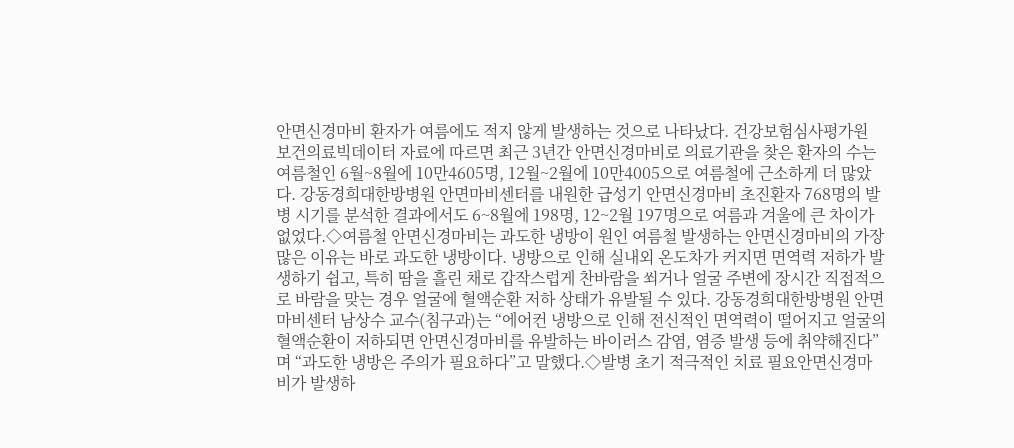안면신경마비 환자가 여름에도 적지 않게 발생하는 것으로 나타났다. 건강보험심사평가원 보건의료빅데이터 자료에 따르면 최근 3년간 안면신경마비로 의료기관을 찾은 환자의 수는 여름철인 6월~8월에 10만4605명, 12월~2월에 10만4005으로 여름철에 근소하게 더 많았다. 강동경희대한방병원 안면마비센터를 내원한 급성기 안면신경마비 초진환자 768명의 발병 시기를 분석한 결과에서도 6~8월에 198명, 12~2월 197명으로 여름과 겨울에 큰 차이가 없었다.◇여름철 안면신경마비는 과도한 냉방이 원인 여름철 발생하는 안면신경마비의 가장 많은 이유는 바로 과도한 냉방이다. 냉방으로 인해 실내외 온도차가 커지면 면역력 저하가 발생하기 쉽고, 특히 땀을 흘린 채로 갑작스럽게 찬바람을 쐬거나 얼굴 주변에 장시간 직접적으로 바람을 맞는 경우 얼굴에 혈액순환 저하 상태가 유발될 수 있다. 강동경희대한방병원 안면마비센터 남상수 교수(침구과)는 “에어컨 냉방으로 인해 전신적인 면역력이 떨어지고 얼굴의 혈액순환이 저하되면 안면신경마비를 유발하는 바이러스 감염, 염증 발생 등에 취약해진다”며 “과도한 냉방은 주의가 필요하다”고 말했다.◇발병 초기 적극적인 치료 필요안면신경마비가 발생하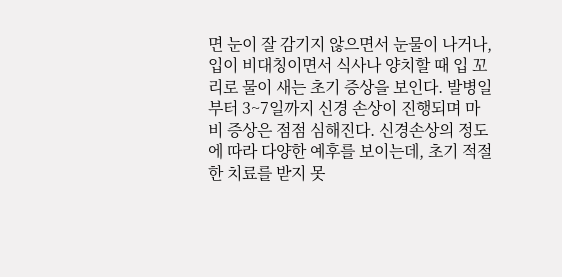면 눈이 잘 감기지 않으면서 눈물이 나거나, 입이 비대칭이면서 식사나 양치할 때 입 꼬리로 물이 새는 초기 증상을 보인다. 발병일부터 3~7일까지 신경 손상이 진행되며 마비 증상은 점점 심해진다. 신경손상의 정도에 따라 다양한 예후를 보이는데, 초기 적절한 치료를 받지 못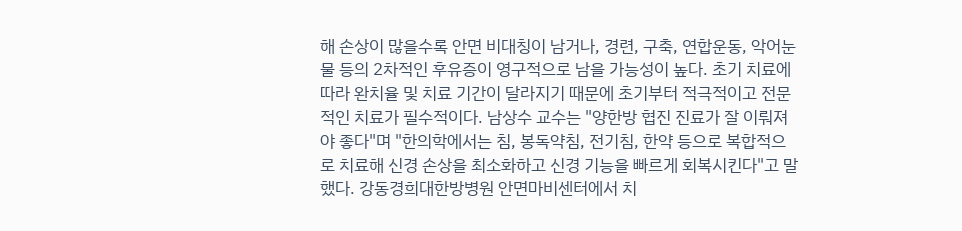해 손상이 많을수록 안면 비대칭이 남거나, 경련, 구축, 연합운동, 악어눈물 등의 2차적인 후유증이 영구적으로 남을 가능성이 높다. 초기 치료에 따라 완치율 및 치료 기간이 달라지기 때문에 초기부터 적극적이고 전문적인 치료가 필수적이다. 남상수 교수는 "양한방 협진 진료가 잘 이뤄져야 좋다"며 "한의학에서는 침, 봉독약침, 전기침, 한약 등으로 복합적으로 치료해 신경 손상을 최소화하고 신경 기능을 빠르게 회복시킨다"고 말했다. 강동경희대한방병원 안면마비센터에서 치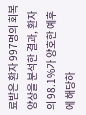료받은 환자 997명의 회복 양상을 분석한 결과, 환자의 98.1%가 양호한 예후에 해당하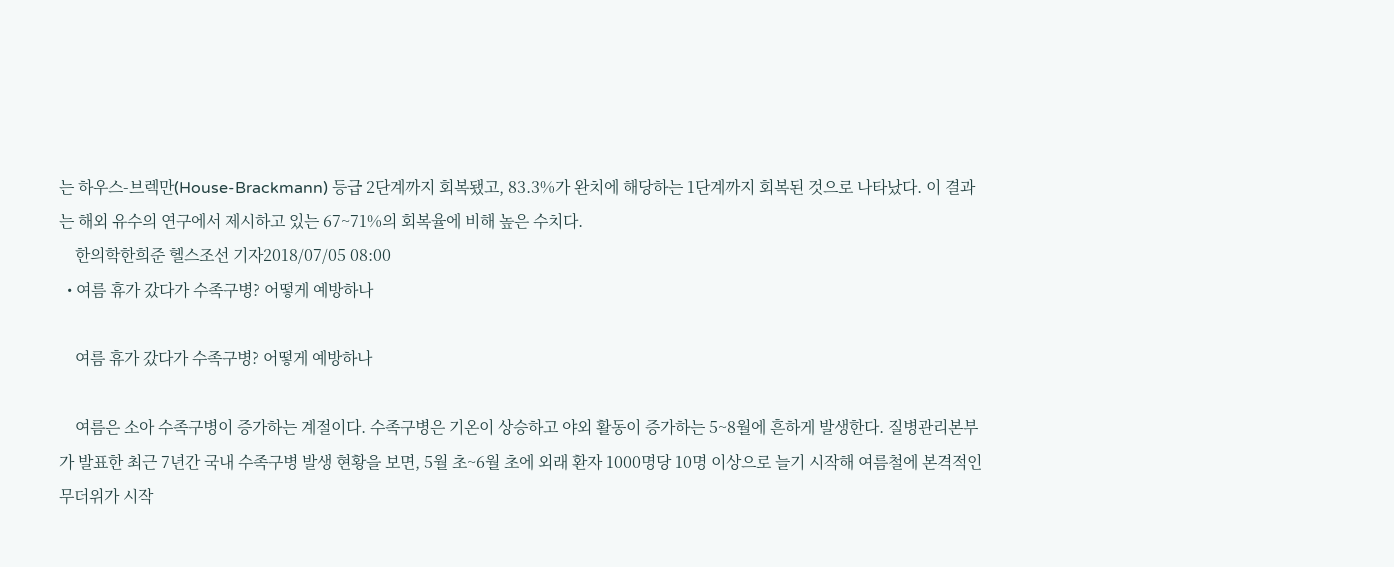는 하우스-브렉만(House-Brackmann) 등급 2단계까지 회복됐고, 83.3%가 완치에 해당하는 1단계까지 회복된 것으로 나타났다. 이 결과는 해외 유수의 연구에서 제시하고 있는 67~71%의 회복율에 비해 높은 수치다.
    한의학한희준 헬스조선 기자2018/07/05 08:00
  • 여름 휴가 갔다가 수족구병? 어떻게 예방하나

    여름 휴가 갔다가 수족구병? 어떻게 예방하나

    여름은 소아 수족구병이 증가하는 계절이다. 수족구병은 기온이 상승하고 야외 활동이 증가하는 5~8월에 흔하게 발생한다. 질병관리본부가 발표한 최근 7년간 국내 수족구병 발생 현황을 보면, 5월 초~6월 초에 외래 환자 1000명당 10명 이상으로 늘기 시작해 여름철에 본격적인 무더위가 시작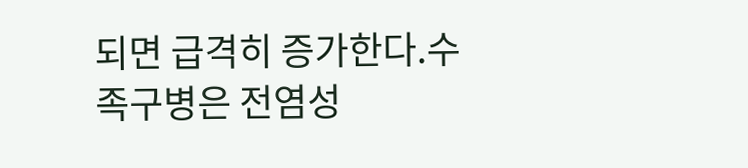되면 급격히 증가한다.수족구병은 전염성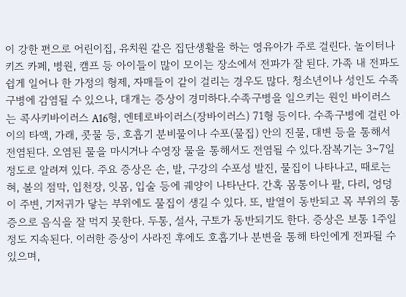이 강한 편으로 어린이집, 유치원 같은 집단생활을 하는 영유아가 주로 걸린다. 놀이터나 키즈 카페, 병원, 캠프 등 아이들이 많이 모이는 장소에서 전파가 잘 된다. 가족 내 전파도 쉽게 일어나 한 가정의 형제, 자매들이 같이 걸리는 경우도 많다. 청소년이나 성인도 수족구병에 감염될 수 있으나, 대개는 증상이 경미하다.수족구병을 일으키는 원인 바이러스는 콕사키바이러스 A16형, 엔테로바이러스(장바이러스) 71형 등이다. 수족구병에 걸린 아이의 타액, 가래, 콧물 등, 호흡기 분비물이나 수포(물집) 안의 진물, 대변 등을 통해서 전염된다. 오염된 물을 마시거나 수영장 물을 통해서도 전염될 수 있다.잠복기는 3~7일 정도로 알려져 있다. 주요 증상은 손, 발, 구강의 수포성 발진, 물집이 나타나고, 때로는 혀, 볼의 점막, 입천장, 잇몸, 입술 등에 궤양이 나타난다. 간혹 몸통이나 팔, 다리, 엉덩이 주변, 기저귀가 닿는 부위에도 물집이 생길 수 있다. 또, 발열이 동반되고 목 부위의 통증으로 음식을 잘 먹지 못한다. 두통, 설사, 구토가 동반되기도 한다. 증상은 보통 1주일 정도 지속된다. 이러한 증상이 사라진 후에도 호흡기나 분변을 통해 타인에게 전파될 수 있으며,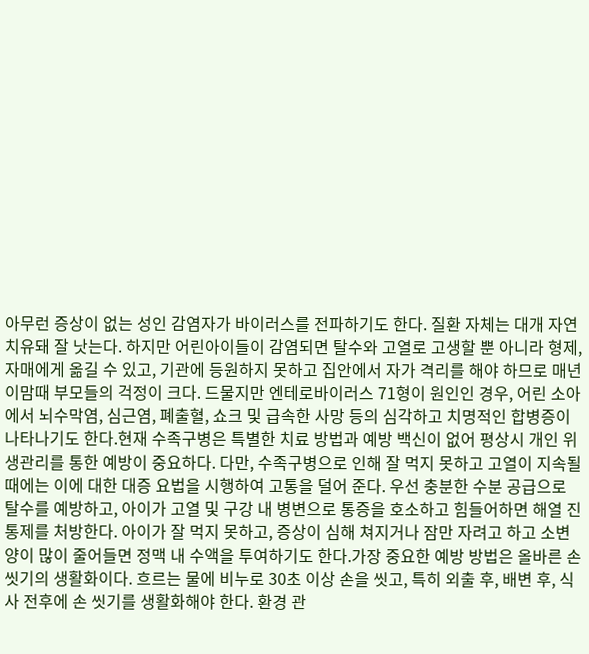아무런 증상이 없는 성인 감염자가 바이러스를 전파하기도 한다. 질환 자체는 대개 자연 치유돼 잘 낫는다. 하지만 어린아이들이 감염되면 탈수와 고열로 고생할 뿐 아니라 형제, 자매에게 옮길 수 있고, 기관에 등원하지 못하고 집안에서 자가 격리를 해야 하므로 매년 이맘때 부모들의 걱정이 크다. 드물지만 엔테로바이러스 71형이 원인인 경우, 어린 소아에서 뇌수막염, 심근염, 폐출혈, 쇼크 및 급속한 사망 등의 심각하고 치명적인 합병증이 나타나기도 한다.현재 수족구병은 특별한 치료 방법과 예방 백신이 없어 평상시 개인 위생관리를 통한 예방이 중요하다. 다만, 수족구병으로 인해 잘 먹지 못하고 고열이 지속될 때에는 이에 대한 대증 요법을 시행하여 고통을 덜어 준다. 우선 충분한 수분 공급으로 탈수를 예방하고, 아이가 고열 및 구강 내 병변으로 통증을 호소하고 힘들어하면 해열 진통제를 처방한다. 아이가 잘 먹지 못하고, 증상이 심해 쳐지거나 잠만 자려고 하고 소변양이 많이 줄어들면 정맥 내 수액을 투여하기도 한다.가장 중요한 예방 방법은 올바른 손 씻기의 생활화이다. 흐르는 물에 비누로 30초 이상 손을 씻고, 특히 외출 후, 배변 후, 식사 전후에 손 씻기를 생활화해야 한다. 환경 관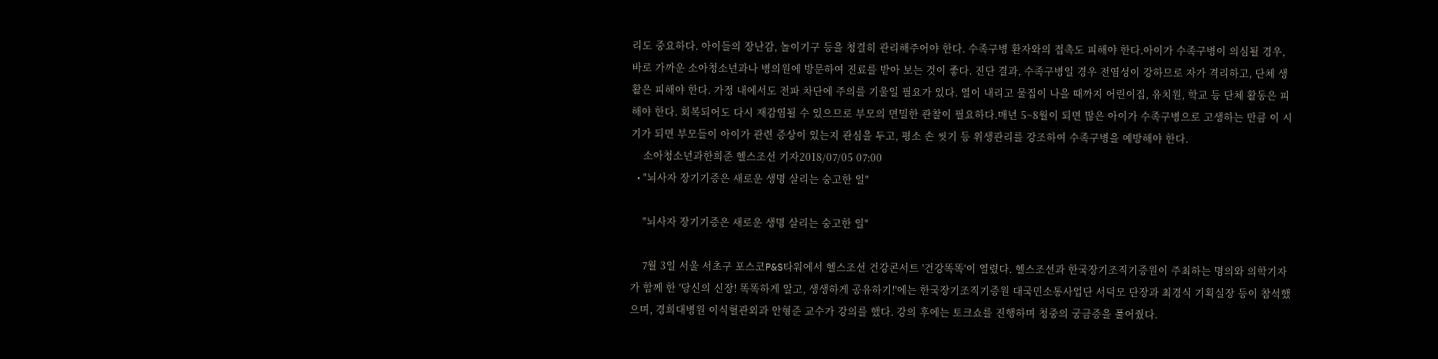리도 중요하다. 아이들의 장난감, 놀이기구 등을 청결히 관리해주어야 한다. 수족구병 환자와의 접촉도 피해야 한다.아이가 수족구병이 의심될 경우, 바로 가까운 소아청소년과나 병의원에 방문하여 진료를 받아 보는 것이 좋다. 진단 결과, 수족구병일 경우 전염성이 강하므로 자가 격리하고, 단체 생활은 피해야 한다. 가정 내에서도 전파 차단에 주의를 기울일 필요가 있다. 열이 내리고 물집이 나을 때까지 어린이집, 유치원, 학교 등 단체 활동은 피해야 한다. 회복되어도 다시 재감염될 수 있으므로 부모의 면밀한 관찰이 필요하다.매년 5~8월이 되면 많은 아이가 수족구병으로 고생하는 만큼 이 시기가 되면 부모들이 아이가 관련 증상이 있는지 관심을 두고, 평소 손 씻기 등 위생관리를 강조하여 수족구병을 예방해야 한다.
    소아청소년과한희준 헬스조선 기자2018/07/05 07:00
  • "뇌사자 장기기증은 새로운 생명 살리는 숭고한 일"

    "뇌사자 장기기증은 새로운 생명 살리는 숭고한 일"

    7월 3일 서울 서초구 포스코P&S타워에서 헬스조선 건강콘서트 '건강똑똑'이 열렸다. 헬스조선과 한국장기조직기증원이 주최하는 명의와 의학기자가 함께 한 '당신의 신장! 똑똑하게 알고, 생생하게 공유하기!'에는 한국장기조직기증원 대국민소통사업단 서덕모 단장과 최경식 기획실장 등이 참석했으며, 경희대병원 이식혈관외과 안형준 교수가 강의를 했다. 강의 후에는 토크쇼를 진행하며 청중의 궁금증을 풀어줬다.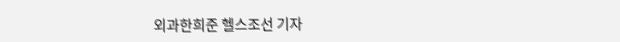외과한희준 헬스조선 기자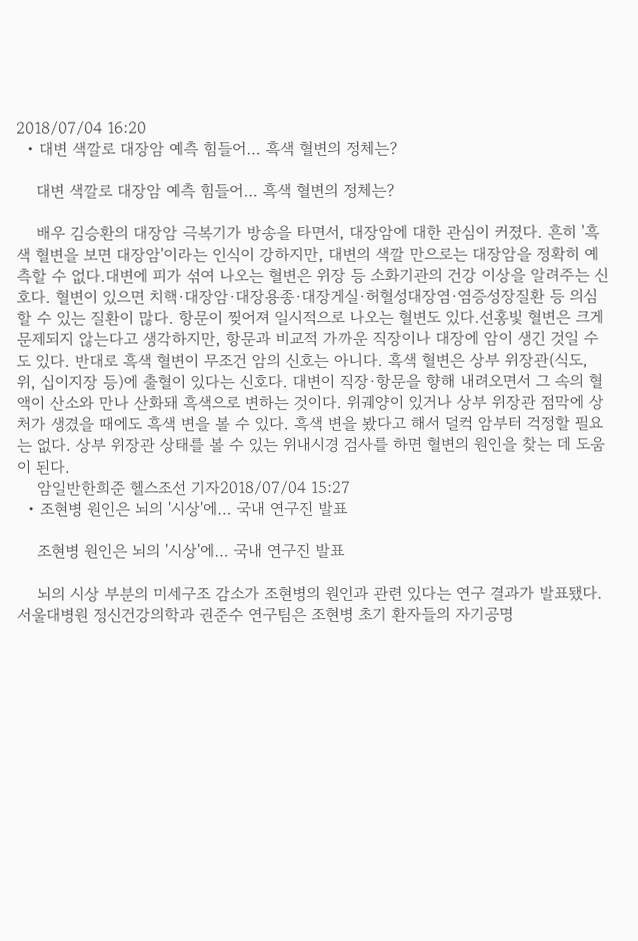2018/07/04 16:20
  • 대변 색깔로 대장암 예측 힘들어… 흑색 혈변의 정체는?

    대변 색깔로 대장암 예측 힘들어… 흑색 혈변의 정체는?

    배우 김승환의 대장암 극복기가 방송을 타면서, 대장암에 대한 관심이 커졌다. 흔히 '흑색 혈변을 보면 대장암'이라는 인식이 강하지만, 대변의 색깔 만으로는 대장암을 정확히 예측할 수 없다.대변에 피가 섞여 나오는 혈변은 위장 등 소화기관의 건강 이상을 알려주는 신호다. 혈변이 있으면 치핵·대장암·대장용종·대장게실·허혈성대장염·염증성장질환 등 의심할 수 있는 질환이 많다. 항문이 찢어져 일시적으로 나오는 혈변도 있다.선홍빛 혈변은 크게 문제되지 않는다고 생각하지만, 항문과 비교적 가까운 직장이나 대장에 암이 생긴 것일 수도 있다. 반대로 흑색 혈변이 무조건 암의 신호는 아니다. 흑색 혈변은 상부 위장관(식도, 위, 십이지장 등)에 출혈이 있다는 신호다. 대변이 직장·항문을 향해 내려오면서 그 속의 혈액이 산소와 만나 산화돼 흑색으로 변하는 것이다. 위궤양이 있거나 상부 위장관 점막에 상처가 생겼을 때에도 흑색 변을 볼 수 있다. 흑색 변을 봤다고 해서 덜컥 암부터 걱정할 필요는 없다. 상부 위장관 상태를 볼 수 있는 위내시경 검사를 하면 혈변의 원인을 찾는 데 도움이 된다.
    암일반한희준 헬스조선 기자2018/07/04 15:27
  • 조현병 원인은 뇌의 '시상'에… 국내 연구진 발표

    조현병 원인은 뇌의 '시상'에… 국내 연구진 발표

    뇌의 시상 부분의 미세구조 감소가 조현병의 원인과 관련 있다는 연구 결과가 발표됐다. 서울대병원 정신건강의학과 권준수 연구팀은 조현병 초기 환자들의 자기공명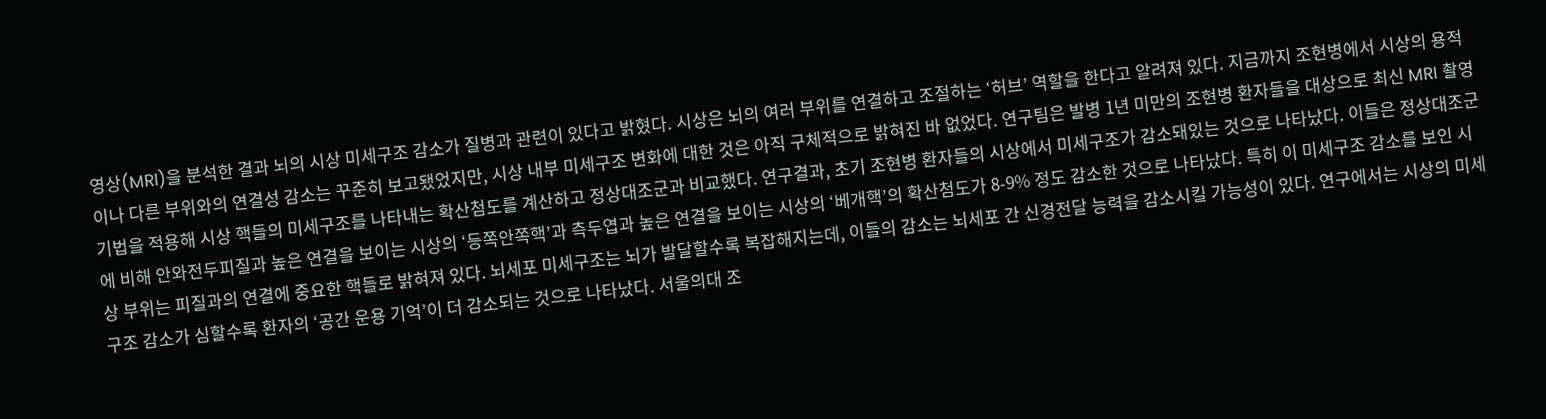영상(MRI)을 분석한 결과 뇌의 시상 미세구조 감소가 질병과 관련이 있다고 밝혔다. 시상은 뇌의 여러 부위를 연결하고 조절하는 ‘허브’ 역할을 한다고 알려져 있다. 지금까지 조현병에서 시상의 용적이나 다른 부위와의 연결성 감소는 꾸준히 보고됐었지만, 시상 내부 미세구조 변화에 대한 것은 아직 구체적으로 밝혀진 바 없었다. 연구팀은 발병 1년 미만의 조현병 환자들을 대상으로 최신 MRI 촬영 기법을 적용해 시상 핵들의 미세구조를 나타내는 확산첨도를 계산하고 정상대조군과 비교했다. 연구결과, 초기 조현병 환자들의 시상에서 미세구조가 감소돼있는 것으로 나타났다. 이들은 정상대조군에 비해 안와전두피질과 높은 연결을 보이는 시상의 ‘등쪽안쪽핵’과 측두엽과 높은 연결을 보이는 시상의 ‘베개핵’의 확산첨도가 8-9% 정도 감소한 것으로 나타났다. 특히 이 미세구조 감소를 보인 시상 부위는 피질과의 연결에 중요한 핵들로 밝혀져 있다. 뇌세포 미세구조는 뇌가 발달할수록 복잡해지는데, 이들의 감소는 뇌세포 간 신경전달 능력을 감소시킬 가능성이 있다. 연구에서는 시상의 미세구조 감소가 심할수록 환자의 ‘공간 운용 기억’이 더 감소되는 것으로 나타났다. 서울의대 조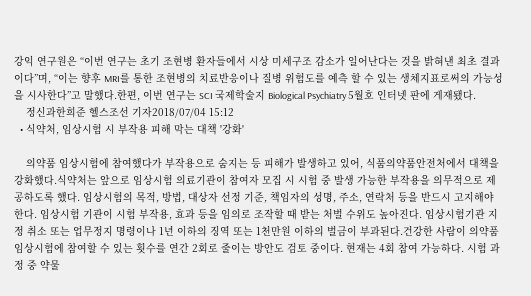강익 연구원은 “이번 연구는 초기 조현병 환자들에서 시상 미세구조 감소가 일어난다는 것을 밝혀낸 최초 결과이다”며, “이는 향후 MRI를 통한 조현병의 치료반응이나 질병 위험도를 예측 할 수 있는 생체지표로써의 가능성을 시사한다”고 말했다.한편, 이번 연구는 SCI 국제학술지 Biological Psychiatry 5월호 인터넷 판에 게재됐다.
    정신과한희준 헬스조선 기자2018/07/04 15:12
  • 식약처, 임상시험 시 부작용 피해 막는 대책 '강화'

    의약품 임상시험에 참여했다가 부작용으로 숨지는 등 피해가 발생하고 있어, 식품의약품안전처에서 대책을 강화했다.식약처는 앞으로 임상시험 의료기관이 참여자 모집 시 시험 중 발생 가능한 부작용을 의무적으로 제공하도록 했다. 임상시험의 목적, 방법, 대상자 선정 기준, 책임자의 성명, 주소, 연락처 등을 반드시 고지해야 한다. 임상시험 기관이 시험 부작용, 효과 등을 임의로 조작할 때 받는 처벌 수위도 높아진다. 임상시험기관 지정 취소 또는 업무정지 명령이나 1년 이하의 징역 또는 1천만원 이하의 벌금이 부과된다.건강한 사람이 의약품 임상시험에 참여할 수 있는 횟수를 연간 2회로 줄이는 방안도 검토 중이다. 현재는 4회 참여 가능하다. 시험 과정 중 약물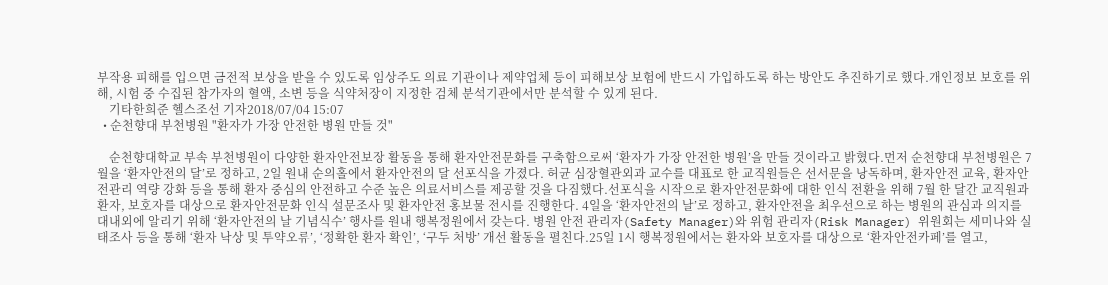부작용 피해를 입으면 금전적 보상을 받을 수 있도록 임상주도 의료 기관이나 제약업체 등이 피해보상 보험에 반드시 가입하도록 하는 방안도 추진하기로 했다.개인정보 보호를 위해, 시험 중 수집된 참가자의 혈액, 소변 등을 식약처장이 지정한 검체 분석기관에서만 분석할 수 있게 된다.
    기타한희준 헬스조선 기자2018/07/04 15:07
  • 순천향대 부천병원 "환자가 가장 안전한 병원 만들 것"

    순천향대학교 부속 부천병원이 다양한 환자안전보장 활동을 통해 환자안전문화를 구축함으로써 ‘환자가 가장 안전한 병원’을 만들 것이라고 밝혔다.먼저 순천향대 부천병원은 7월을 ‘환자안전의 달’로 정하고, 2일 원내 순의홀에서 환자안전의 달 선포식을 가졌다. 허균 심장혈관외과 교수를 대표로 한 교직원들은 선서문을 낭독하며, 환자안전 교육, 환자안전관리 역량 강화 등을 통해 환자 중심의 안전하고 수준 높은 의료서비스를 제공할 것을 다짐했다.선포식을 시작으로 환자안전문화에 대한 인식 전환을 위해 7월 한 달간 교직원과 환자, 보호자를 대상으로 환자안전문화 인식 설문조사 및 환자안전 홍보물 전시를 진행한다. 4일을 ‘환자안전의 날’로 정하고, 환자안전을 최우선으로 하는 병원의 관심과 의지를 대내외에 알리기 위해 ‘환자안전의 날 기념식수’ 행사를 원내 행복정원에서 갖는다. 병원 안전 관리자(Safety Manager)와 위험 관리자(Risk Manager) 위원회는 세미나와 실태조사 등을 통해 ‘환자 낙상 및 투약오류’, ‘정확한 환자 확인’, ‘구두 처방’ 개선 활동을 펼친다.25일 1시 행복정원에서는 환자와 보호자를 대상으로 ‘환자안전카페’를 열고,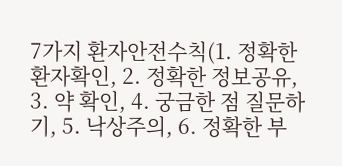7가지 환자안전수칙(1. 정확한 환자확인, 2. 정확한 정보공유, 3. 약 확인, 4. 궁금한 점 질문하기, 5. 낙상주의, 6. 정확한 부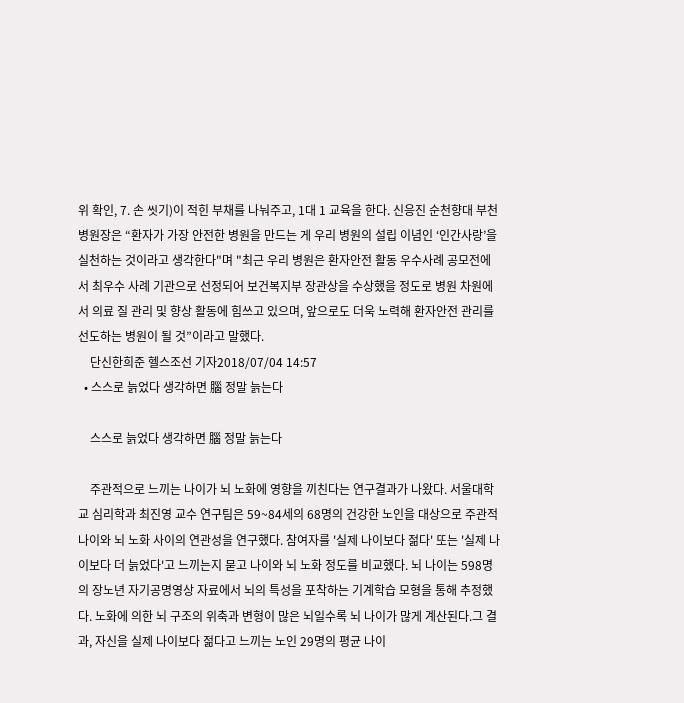위 확인, 7. 손 씻기)이 적힌 부채를 나눠주고, 1대 1 교육을 한다. 신응진 순천향대 부천병원장은 “환자가 가장 안전한 병원을 만드는 게 우리 병원의 설립 이념인 ‘인간사랑’을 실천하는 것이라고 생각한다"며 "최근 우리 병원은 환자안전 활동 우수사례 공모전에서 최우수 사례 기관으로 선정되어 보건복지부 장관상을 수상했을 정도로 병원 차원에서 의료 질 관리 및 향상 활동에 힘쓰고 있으며, 앞으로도 더욱 노력해 환자안전 관리를 선도하는 병원이 될 것”이라고 말했다.
    단신한희준 헬스조선 기자2018/07/04 14:57
  • 스스로 늙었다 생각하면 腦 정말 늙는다

    스스로 늙었다 생각하면 腦 정말 늙는다

    주관적으로 느끼는 나이가 뇌 노화에 영향을 끼친다는 연구결과가 나왔다. 서울대학교 심리학과 최진영 교수 연구팀은 59~84세의 68명의 건강한 노인을 대상으로 주관적 나이와 뇌 노화 사이의 연관성을 연구했다. 참여자를 '실제 나이보다 젊다' 또는 '실제 나이보다 더 늙었다'고 느끼는지 묻고 나이와 뇌 노화 정도를 비교했다. 뇌 나이는 598명의 장노년 자기공명영상 자료에서 뇌의 특성을 포착하는 기계학습 모형을 통해 추정했다. 노화에 의한 뇌 구조의 위축과 변형이 많은 뇌일수록 뇌 나이가 많게 계산된다.그 결과, 자신을 실제 나이보다 젊다고 느끼는 노인 29명의 평균 나이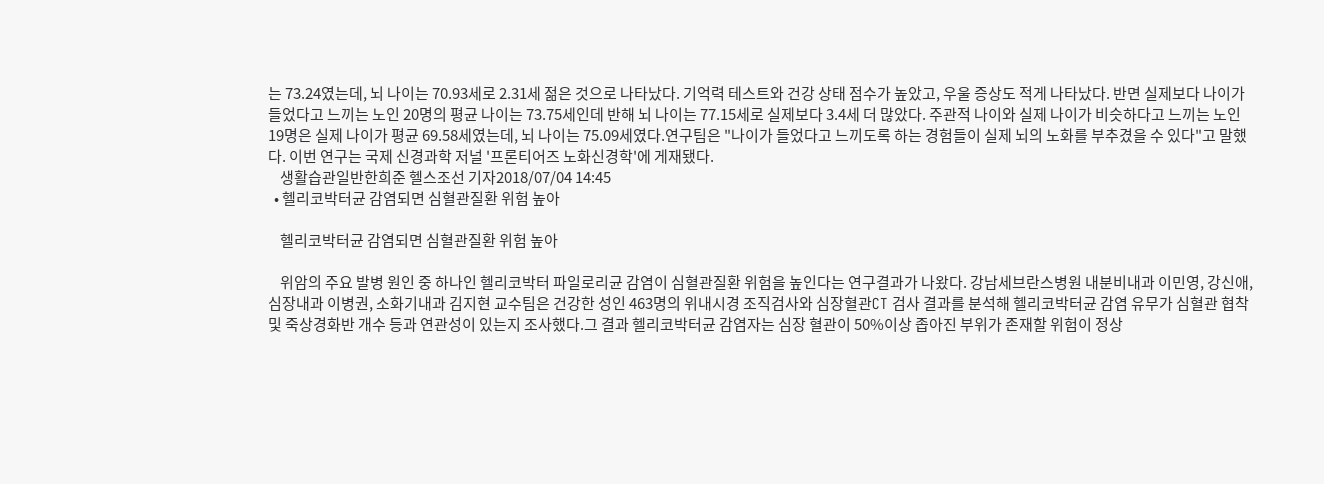는 73.24였는데, 뇌 나이는 70.93세로 2.31세 젊은 것으로 나타났다. 기억력 테스트와 건강 상태 점수가 높았고, 우울 증상도 적게 나타났다. 반면 실제보다 나이가 들었다고 느끼는 노인 20명의 평균 나이는 73.75세인데 반해 뇌 나이는 77.15세로 실제보다 3.4세 더 많았다. 주관적 나이와 실제 나이가 비슷하다고 느끼는 노인 19명은 실제 나이가 평균 69.58세였는데, 뇌 나이는 75.09세였다.연구팀은 "나이가 들었다고 느끼도록 하는 경험들이 실제 뇌의 노화를 부추겼을 수 있다"고 말했다. 이번 연구는 국제 신경과학 저널 '프론티어즈 노화신경학'에 게재됐다.
    생활습관일반한희준 헬스조선 기자2018/07/04 14:45
  • 헬리코박터균 감염되면 심혈관질환 위험 높아

    헬리코박터균 감염되면 심혈관질환 위험 높아

    위암의 주요 발병 원인 중 하나인 헬리코박터 파일로리균 감염이 심혈관질환 위험을 높인다는 연구결과가 나왔다. 강남세브란스병원 내분비내과 이민영, 강신애, 심장내과 이병권, 소화기내과 김지현 교수팀은 건강한 성인 463명의 위내시경 조직검사와 심장혈관CT 검사 결과를 분석해 헬리코박터균 감염 유무가 심혈관 협착 및 죽상경화반 개수 등과 연관성이 있는지 조사했다.그 결과 헬리코박터균 감염자는 심장 혈관이 50%이상 좁아진 부위가 존재할 위험이 정상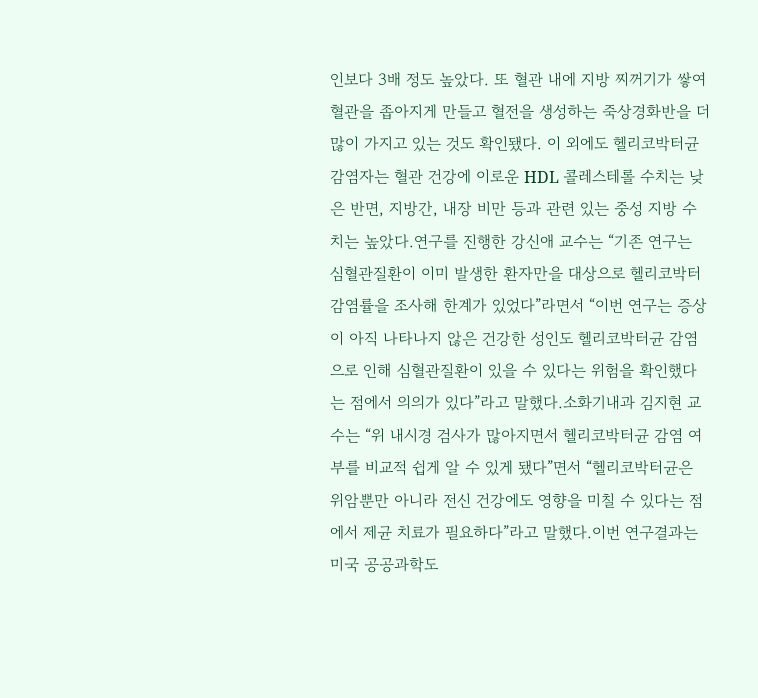인보다 3배 정도 높았다. 또 혈관 내에 지방 찌꺼기가 쌓여 혈관을 좁아지게 만들고 혈전을 생성하는 죽상경화반을 더 많이 가지고 있는 것도 확인됐다. 이 외에도 헬리코박터균 감염자는 혈관 건강에 이로운 HDL 콜레스테롤 수치는 낮은 반면, 지방간, 내장 비만 등과 관련 있는 중성 지방 수치는 높았다.연구를 진행한 강신애 교수는 “기존 연구는 심혈관질환이 이미 발생한 환자만을 대상으로 헬리코박터 감염률을 조사해 한계가 있었다”라면서 “이번 연구는 증상이 아직 나타나지 않은 건강한 성인도 헬리코박터균 감염으로 인해 심혈관질환이 있을 수 있다는 위험을 확인했다는 점에서 의의가 있다”라고 말했다.소화기내과 김지현 교수는 “위 내시경 검사가 많아지면서 헬리코박터균 감염 여부를 비교적 쉽게 알 수 있게 됐다”면서 “헬리코박터균은 위암뿐만 아니라 전신 건강에도 영향을 미칠 수 있다는 점에서 제균 치료가 필요하다”라고 말했다.이번 연구결과는 미국 공공과학도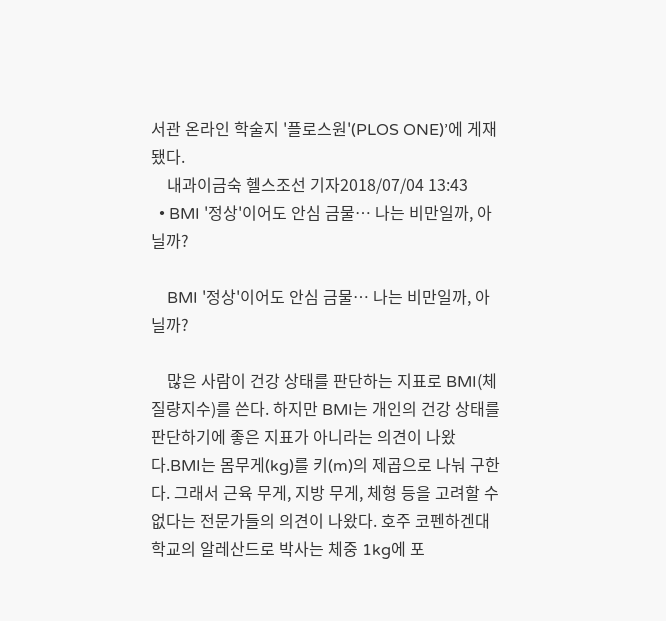서관 온라인 학술지 '플로스원'(PLOS ONE)’에 게재됐다.
    내과이금숙 헬스조선 기자2018/07/04 13:43
  • BMI '정상'이어도 안심 금물… 나는 비만일까, 아닐까?

    BMI '정상'이어도 안심 금물… 나는 비만일까, 아닐까?

    많은 사람이 건강 상태를 판단하는 지표로 BMI(체질량지수)를 쓴다. 하지만 BMI는 개인의 건강 상태를 판단하기에 좋은 지표가 아니라는 의견이 나왔다.BMI는 몸무게(kg)를 키(m)의 제곱으로 나눠 구한다. 그래서 근육 무게, 지방 무게, 체형 등을 고려할 수 없다는 전문가들의 의견이 나왔다. 호주 코펜하겐대학교의 알레산드로 박사는 체중 1kg에 포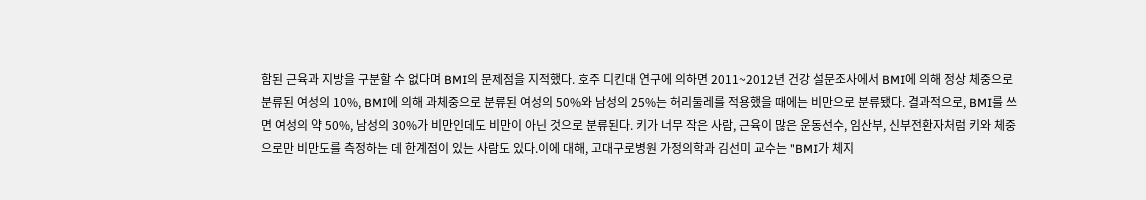함된 근육과 지방을 구분할 수 없다며 BMI의 문제점을 지적했다. 호주 디킨대 연구에 의하면 2011~2012년 건강 설문조사에서 BMI에 의해 정상 체중으로 분류된 여성의 10%, BMI에 의해 과체중으로 분류된 여성의 50%와 남성의 25%는 허리둘레를 적용했을 때에는 비만으로 분류됐다. 결과적으로, BMI를 쓰면 여성의 약 50%, 남성의 30%가 비만인데도 비만이 아닌 것으로 분류된다. 키가 너무 작은 사람, 근육이 많은 운동선수, 임산부, 신부전환자처럼 키와 체중으로만 비만도를 측정하는 데 한계점이 있는 사람도 있다.이에 대해, 고대구로병원 가정의학과 김선미 교수는 "BMI가 체지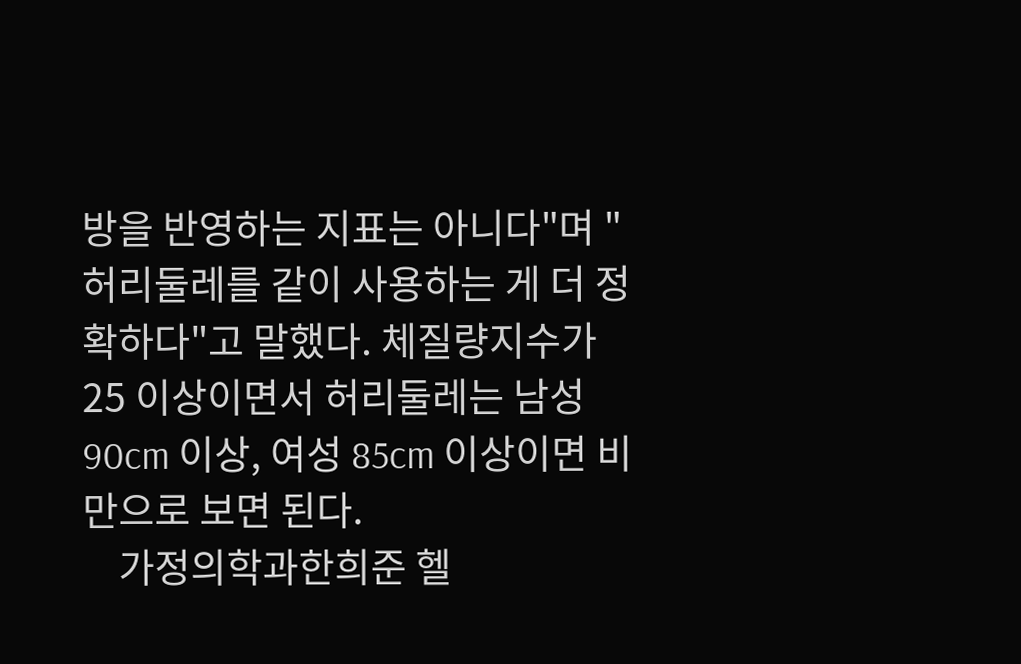방을 반영하는 지표는 아니다"며 "허리둘레를 같이 사용하는 게 더 정확하다"고 말했다. 체질량지수가 25 이상이면서 허리둘레는 남성 90cm 이상, 여성 85cm 이상이면 비만으로 보면 된다.
    가정의학과한희준 헬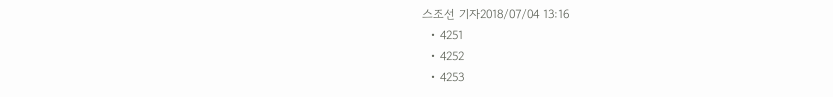스조선 기자2018/07/04 13:16
  • 4251
  • 4252
  • 4253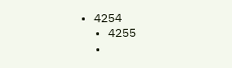• 4254
  • 4255
  •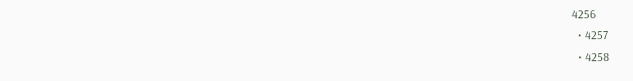4256
  • 4257
  • 4258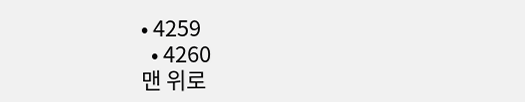• 4259
  • 4260
맨 위로